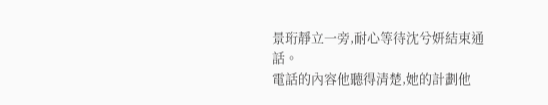景珩靜立一旁,耐心等待沈兮妍結束通話。
電話的內容他聽得清楚,她的計劃他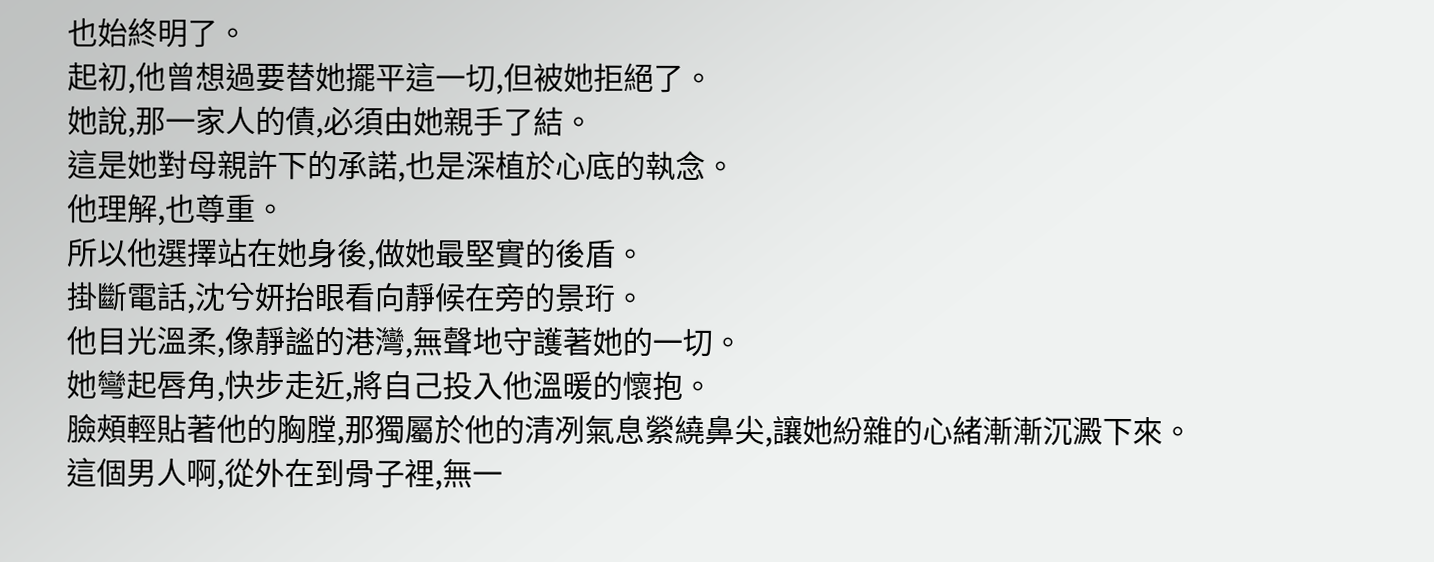也始終明了。
起初,他曾想過要替她擺平這一切,但被她拒絕了。
她說,那一家人的債,必須由她親手了結。
這是她對母親許下的承諾,也是深植於心底的執念。
他理解,也尊重。
所以他選擇站在她身後,做她最堅實的後盾。
掛斷電話,沈兮妍抬眼看向靜候在旁的景珩。
他目光溫柔,像靜謐的港灣,無聲地守護著她的一切。
她彎起唇角,快步走近,將自己投入他溫暖的懷抱。
臉頰輕貼著他的胸膛,那獨屬於他的清冽氣息縈繞鼻尖,讓她紛雜的心緒漸漸沉澱下來。
這個男人啊,從外在到骨子裡,無一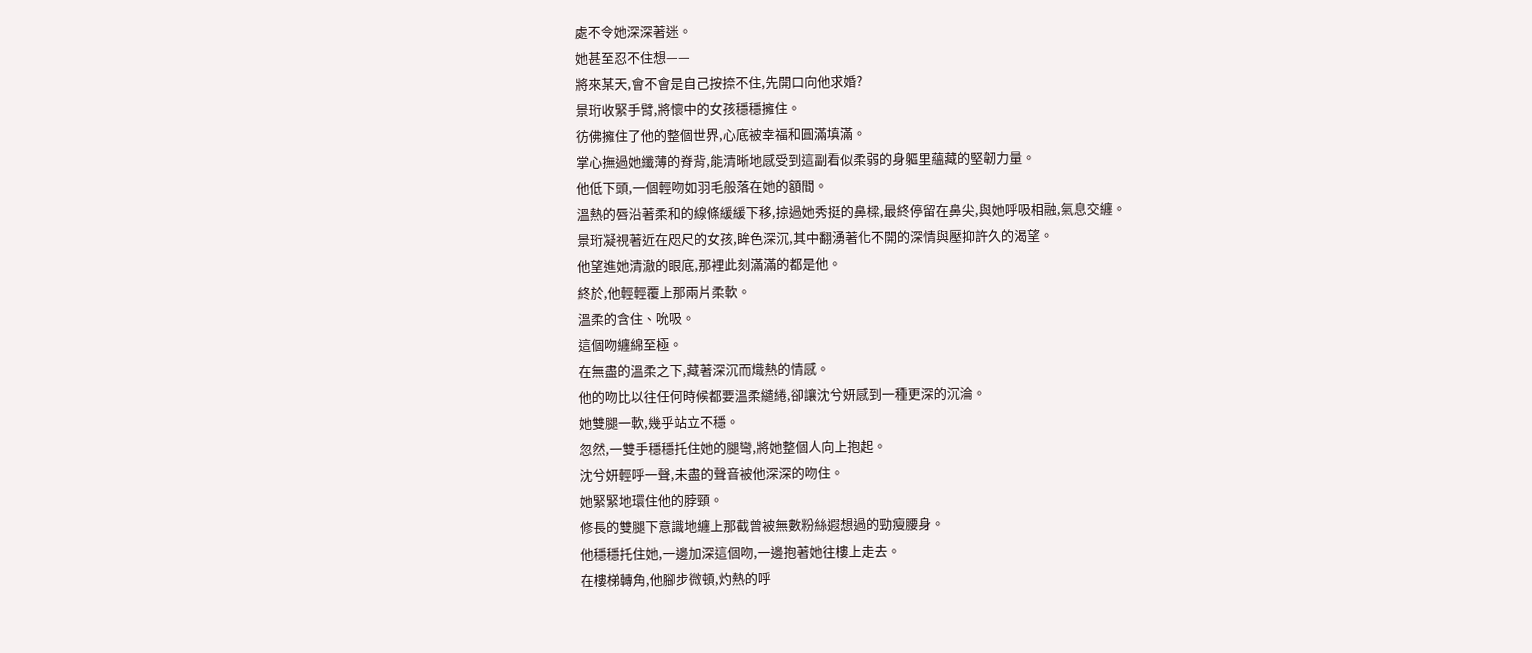處不令她深深著迷。
她甚至忍不住想——
將來某天,會不會是自己按捺不住,先開口向他求婚?
景珩收緊手臂,將懷中的女孩穩穩擁住。
彷佛擁住了他的整個世界,心底被幸福和圓滿填滿。
掌心撫過她纖薄的脊背,能清晰地感受到這副看似柔弱的身軀里蘊藏的堅韌力量。
他低下頭,一個輕吻如羽毛般落在她的額間。
溫熱的唇沿著柔和的線條緩緩下移,掠過她秀挺的鼻樑,最終停留在鼻尖,與她呼吸相融,氣息交纏。
景珩凝視著近在咫尺的女孩,眸色深沉,其中翻湧著化不開的深情與壓抑許久的渴望。
他望進她清澈的眼底,那裡此刻滿滿的都是他。
終於,他輕輕覆上那兩片柔軟。
溫柔的含住、吮吸。
這個吻纏綿至極。
在無盡的溫柔之下,藏著深沉而熾熱的情感。
他的吻比以往任何時候都要溫柔繾綣,卻讓沈兮妍感到一種更深的沉淪。
她雙腿一軟,幾乎站立不穩。
忽然,一雙手穩穩托住她的腿彎,將她整個人向上抱起。
沈兮妍輕呼一聲,未盡的聲音被他深深的吻住。
她緊緊地環住他的脖頸。
修長的雙腿下意識地纏上那截曾被無數粉絲遐想過的勁瘦腰身。
他穩穩托住她,一邊加深這個吻,一邊抱著她往樓上走去。
在樓梯轉角,他腳步微頓,灼熱的呼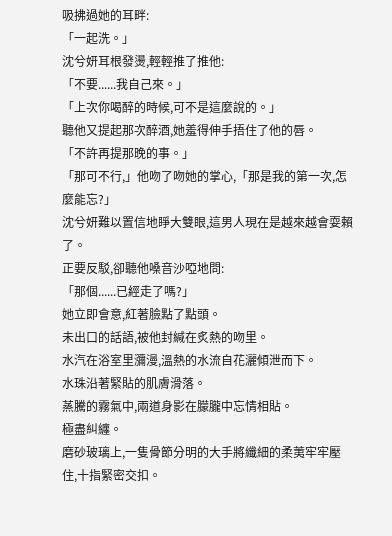吸拂過她的耳畔:
「一起洗。」
沈兮妍耳根發燙,輕輕推了推他:
「不要......我自己來。」
「上次你喝醉的時候,可不是這麼說的。」
聽他又提起那次醉酒,她羞得伸手捂住了他的唇。
「不許再提那晚的事。」
「那可不行,」他吻了吻她的掌心,「那是我的第一次,怎麼能忘?」
沈兮妍難以置信地睜大雙眼,這男人現在是越來越會耍賴了。
正要反駁,卻聽他嗓音沙啞地問:
「那個......已經走了嗎?」
她立即會意,紅著臉點了點頭。
未出口的話語,被他封緘在炙熱的吻里。
水汽在浴室里瀰漫,溫熱的水流自花灑傾泄而下。
水珠沿著緊貼的肌膚滑落。
蒸騰的霧氣中,兩道身影在朦朧中忘情相貼。
極盡糾纏。
磨砂玻璃上,一隻骨節分明的大手將纖細的柔荑牢牢壓住,十指緊密交扣。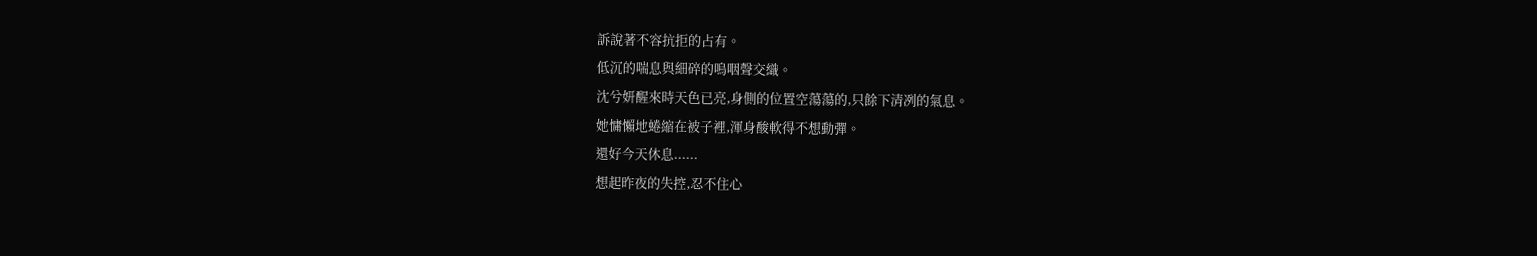訴說著不容抗拒的占有。
低沉的喘息與細碎的嗚咽聲交織。
沈兮妍醒來時天色已亮,身側的位置空蕩蕩的,只餘下清冽的氣息。
她慵懶地蜷縮在被子裡,渾身酸軟得不想動彈。
還好今天休息......
想起昨夜的失控,忍不住心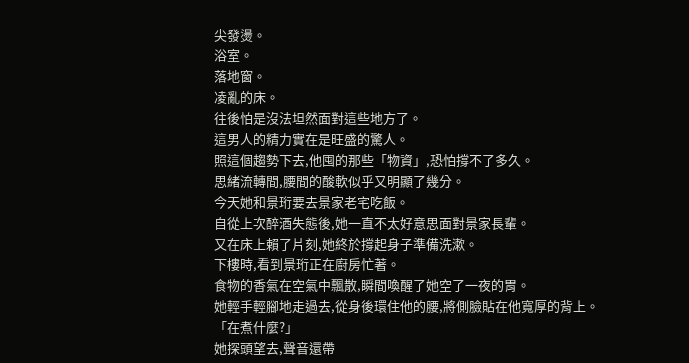尖發燙。
浴室。
落地窗。
凌亂的床。
往後怕是沒法坦然面對這些地方了。
這男人的精力實在是旺盛的驚人。
照這個趨勢下去,他囤的那些「物資」,恐怕撐不了多久。
思緒流轉間,腰間的酸軟似乎又明顯了幾分。
今天她和景珩要去景家老宅吃飯。
自從上次醉酒失態後,她一直不太好意思面對景家長輩。
又在床上賴了片刻,她終於撐起身子準備洗漱。
下樓時,看到景珩正在廚房忙著。
食物的香氣在空氣中飄散,瞬間喚醒了她空了一夜的胃。
她輕手輕腳地走過去,從身後環住他的腰,將側臉貼在他寬厚的背上。
「在煮什麼?」
她探頭望去,聲音還帶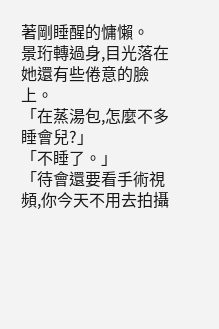著剛睡醒的慵懶。
景珩轉過身,目光落在她還有些倦意的臉上。
「在蒸湯包,怎麼不多睡會兒?」
「不睡了。」
「待會還要看手術視頻,你今天不用去拍攝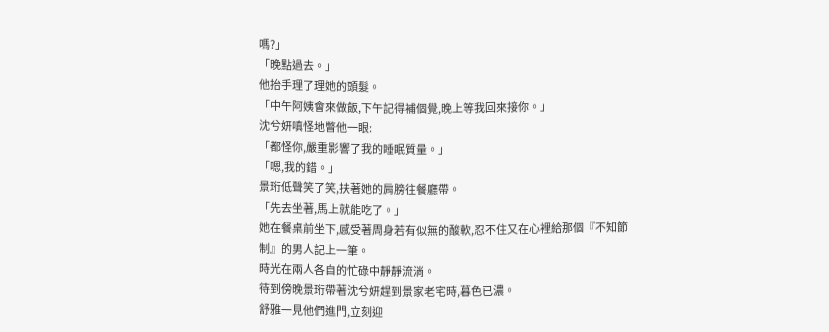嗎?」
「晚點過去。」
他抬手理了理她的頭髮。
「中午阿姨會來做飯,下午記得補個覺,晚上等我回來接你。」
沈兮妍嗔怪地瞥他一眼:
「都怪你,嚴重影響了我的睡眠質量。」
「嗯,我的錯。」
景珩低聲笑了笑,扶著她的肩膀往餐廳帶。
「先去坐著,馬上就能吃了。」
她在餐桌前坐下,感受著周身若有似無的酸軟,忍不住又在心裡給那個『不知節制』的男人記上一筆。
時光在兩人各自的忙碌中靜靜流淌。
待到傍晚景珩帶著沈兮妍趕到景家老宅時,暮色已濃。
舒雅一見他們進門,立刻迎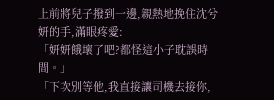上前將兒子撥到一邊,親熱地挽住沈兮妍的手,滿眼疼愛:
「妍妍餓壞了吧?都怪這小子耽誤時間。」
「下次別等他,我直接讓司機去接你,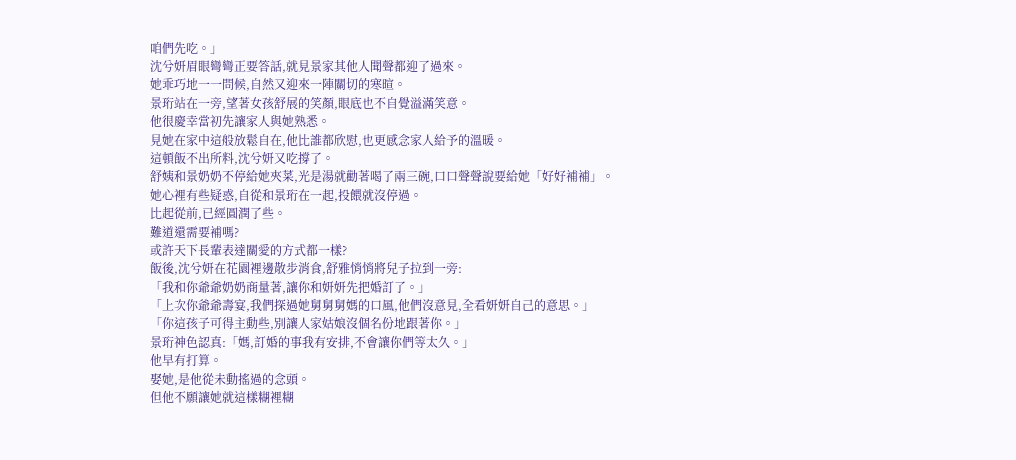咱們先吃。」
沈兮妍眉眼彎彎正要答話,就見景家其他人聞聲都迎了過來。
她乖巧地一一問候,自然又迎來一陣關切的寒暄。
景珩站在一旁,望著女孩舒展的笑顏,眼底也不自覺溢滿笑意。
他很慶幸當初先讓家人與她熟悉。
見她在家中這般放鬆自在,他比誰都欣慰,也更感念家人給予的溫暖。
這頓飯不出所料,沈兮妍又吃撐了。
舒姨和景奶奶不停給她夾菜,光是湯就勸著喝了兩三碗,口口聲聲說要給她「好好補補」。
她心裡有些疑惑,自從和景珩在一起,投餵就沒停過。
比起從前,已經圓潤了些。
難道還需要補嗎?
或許天下長輩表達關愛的方式都一樣?
飯後,沈兮妍在花園裡邊散步消食,舒雅悄悄將兒子拉到一旁:
「我和你爺爺奶奶商量著,讓你和妍妍先把婚訂了。」
「上次你爺爺壽宴,我們探過她舅舅舅媽的口風,他們沒意見,全看妍妍自己的意思。」
「你這孩子可得主動些,別讓人家姑娘沒個名份地跟著你。」
景珩神色認真:「媽,訂婚的事我有安排,不會讓你們等太久。」
他早有打算。
娶她,是他從未動搖過的念頭。
但他不願讓她就這樣糊裡糊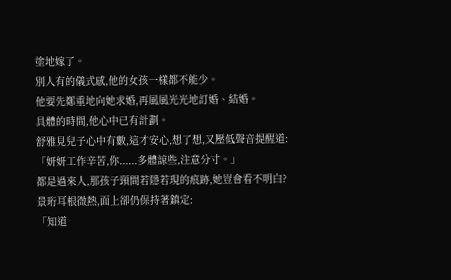塗地嫁了。
別人有的儀式感,他的女孩一樣都不能少。
他要先鄭重地向她求婚,再風風光光地訂婚、結婚。
具體的時間,他心中已有計劃。
舒雅見兒子心中有數,這才安心,想了想,又壓低聲音提醒道:
「妍妍工作辛苦,你......多體諒些,注意分寸。」
都是過來人,那孩子頸間若隱若現的痕跡,她豈會看不明白?
景珩耳根微熱,面上卻仍保持著鎮定:
「知道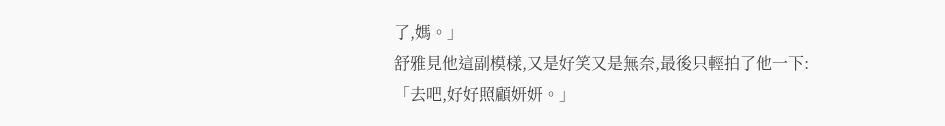了,媽。」
舒雅見他這副模樣,又是好笑又是無奈,最後只輕拍了他一下:
「去吧,好好照顧妍妍。」